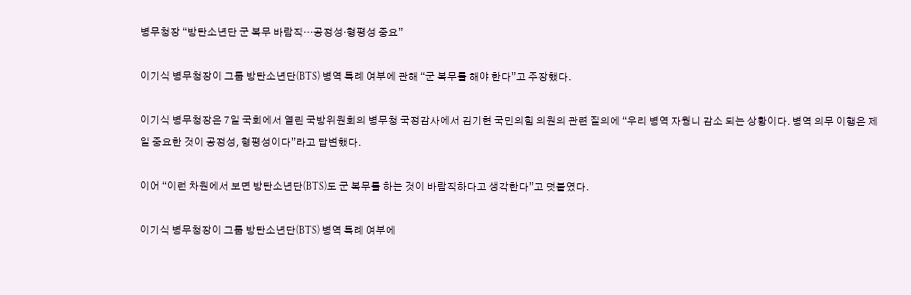병무청장 “방탄소년단 군 복무 바람직…공정성·형평성 중요”

이기식 병무청장이 그룹 방탄소년단(BTS) 병역 특례 여부에 관해 “군 복무를 해야 한다”고 주장했다.

이기식 병무청장은 7일 국회에서 열린 국방위원회의 병무청 국정감사에서 김기현 국민의힘 의원의 관련 질의에 “우리 병역 자웡니 감소 되는 상황이다. 병역 의무 이행은 제일 중요한 것이 공정성, 형평성이다”라고 답변했다.

이어 “이런 차원에서 보면 방탄소년단(BTS)도 군 복무를 하는 것이 바람직하다고 생각한다”고 덧붙였다.

이기식 병무청장이 그룹 방탄소년단(BTS) 병역 특례 여부에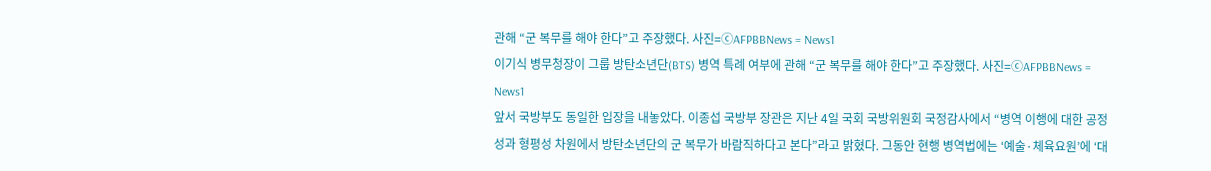관해 “군 복무를 해야 한다”고 주장했다. 사진=ⓒAFPBBNews = News1
이기식 병무청장이 그룹 방탄소년단(BTS) 병역 특례 여부에 관해 “군 복무를 해야 한다”고 주장했다. 사진=ⓒAFPBBNews = News1
앞서 국방부도 동일한 입장을 내놓았다. 이종섭 국방부 장관은 지난 4일 국회 국방위원회 국정감사에서 “병역 이행에 대한 공정성과 형평성 차원에서 방탄소년단의 군 복무가 바람직하다고 본다”라고 밝혔다. 그동안 현행 병역법에는 ‘예술·체육요원’에 ‘대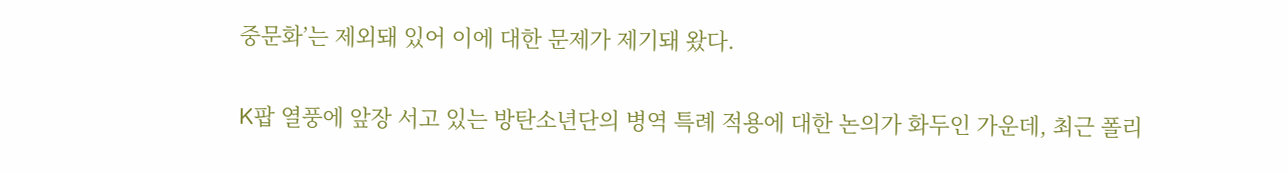중문화’는 제외돼 있어 이에 대한 문제가 제기돼 왔다.

K팝 열풍에 앞장 서고 있는 방탄소년단의 병역 특례 적용에 대한 논의가 화두인 가운데, 최근 폴리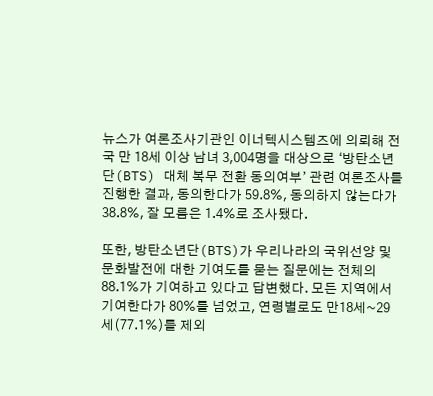뉴스가 여론조사기관인 이너텍시스템즈에 의뢰해 전국 만 18세 이상 남녀 3,004명을 대상으로 ‘방탄소년단(BTS) 대체 복무 전환 동의여부’ 관련 여론조사를 진행한 결과, 동의한다가 59.8%, 동의하지 않는다가 38.8%, 잘 모름은 1.4%로 조사됐다.

또한, 방탄소년단(BTS)가 우리나라의 국위선양 및 문화발전에 대한 기여도를 묻는 질문에는 전체의 88.1%가 기여하고 있다고 답변했다. 모든 지역에서 기여한다가 80%를 넘었고, 연령별로도 만18세~29세(77.1%)를 제외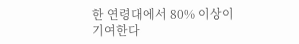한 연령대에서 80% 이상이 기여한다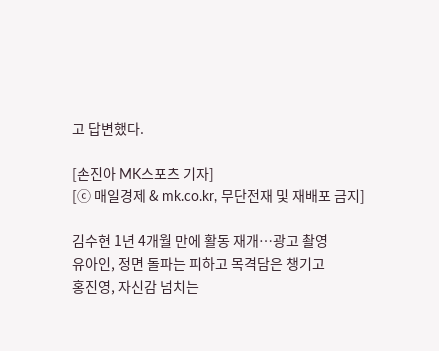고 답변했다.

[손진아 MK스포츠 기자]
[ⓒ 매일경제 & mk.co.kr, 무단전재 및 재배포 금지]

김수현 1년 4개월 만에 활동 재개…광고 촬영
유아인, 정면 돌파는 피하고 목격담은 챙기고
홍진영, 자신감 넘치는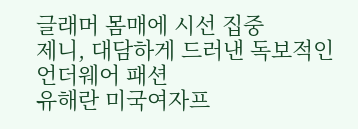글래머 몸매에 시선 집중
제니, 대담하게 드러낸 독보적인 언더웨어 패션
유해란 미국여자프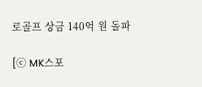로골프 상금 140억 원 돌파

[ⓒ MK스포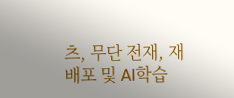츠, 무단 전재, 재배포 및 AI학습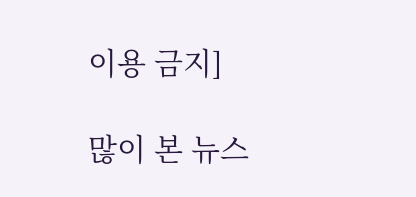이용 금지]

많이 본 뉴스